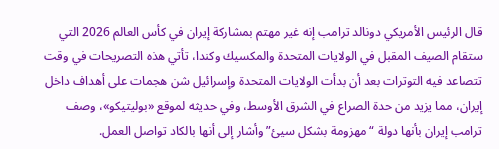قال الرئيس الأمريكي دونالد ترامب إنه غير مهتم بمشاركة إيران في كأس العالم 2026 التي ستقام الصيف المقبل في الولايات المتحدة والمكسيك وكندا، تأتي هذه التصريحات في وقت تتصاعد فيه التوترات بعد أن بدأت الولايات المتحدة وإسرائيل شن هجمات على أهداف داخل إيران، مما يزيد من حدة الصراع في الشرق الأوسط، وفي حديثه لموقع «بوليتيكو»، وصف ترامب إيران بأنها دولة “مهزومة بشكل سيئ” وأشار إلى أنها بالكاد تواصل العمل.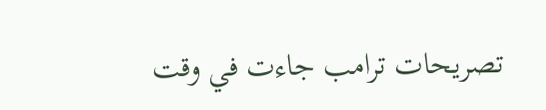تصريحات ترامب جاءت في وقت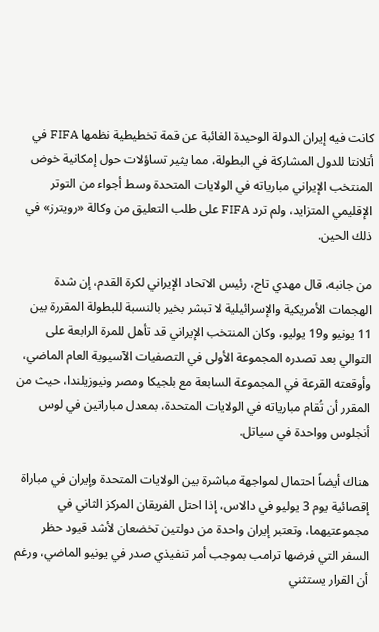كانت فيه إيران الدولة الوحيدة الغائبة عن قمة تخطيطية نظمها FIFA في أتلانتا للدول المشاركة في البطولة، مما يثير تساؤلات حول إمكانية خوض المنتخب الإيراني مبارياته في الولايات المتحدة وسط أجواء من التوتر الإقليمي المتزايد، ولم ترد FIFA على طلب التعليق من وكالة «رويترز» في ذلك الحين.

من جانبه، قال مهدي تاج، رئيس الاتحاد الإيراني لكرة القدم، إن شدة الهجمات الأمريكية والإسرائيلية لا تبشر بخير بالنسبة للبطولة المقررة بين 11 يونيو و19 يوليو، وكان المنتخب الإيراني قد تأهل للمرة الرابعة على التوالي بعد تصدره المجموعة الأولى في التصفيات الآسيوية العام الماضي، وأوقعته القرعة في المجموعة السابعة مع بلجيكا ومصر ونيوزيلندا، حيث من المقرر أن تُقام مبارياته في الولايات المتحدة، بمعدل مباراتين في لوس أنجلوس وواحدة في سياتل.

هناك أيضاً احتمال لمواجهة مباشرة بين الولايات المتحدة وإيران في مباراة إقصائية يوم 3 يوليو في دالاس، إذا احتل الفريقان المركز الثاني في مجموعتيهما، وتعتبر إيران واحدة من دولتين تخضعان لأشد قيود حظر السفر التي فرضها ترامب بموجب أمر تنفيذي صدر في يونيو الماضي، ورغم أن القرار يستثني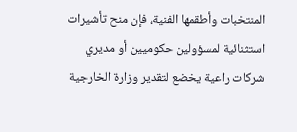المنتخبات وأطقمها الفنية، فإن منح تأشيرات استثنائية لمسؤولين حكوميين أو مديري شركات راعية يخضع لتقدير وزارة الخارجية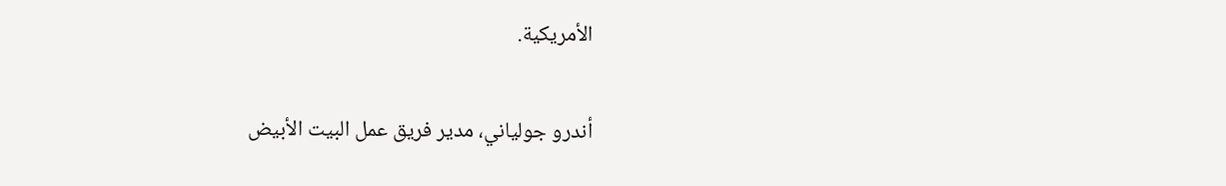الأمريكية.

أندرو جولياني، مدير فريق عمل البيت الأبيض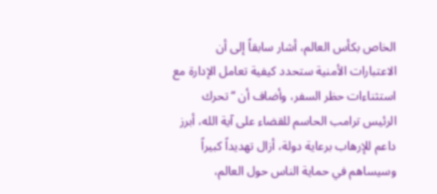الخاص بكأس العالم، أشار سابقاً إلى أن الاعتبارات الأمنية ستحدد كيفية تعامل الإدارة مع استثناءات حظر السفر، وأضاف أن “تحرك الرئيس ترامب الحاسم للقضاء على آية الله، أبرز داعم للإرهاب برعاية دولة، أزال تهديداً كبيراً وسيساهم في حماية الناس حول العالم،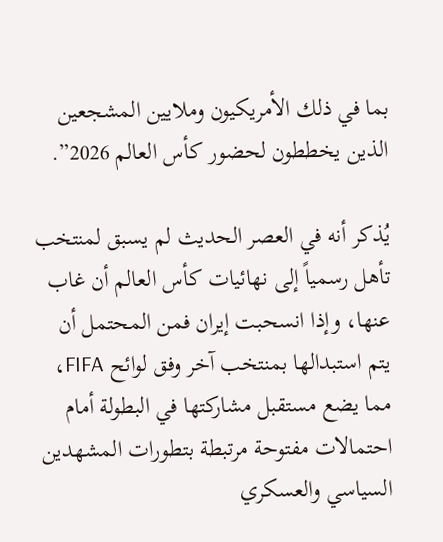بما في ذلك الأمريكيون وملايين المشجعين الذين يخططون لحضور كأس العالم 2026”.

يُذكر أنه في العصر الحديث لم يسبق لمنتخب تأهل رسمياً إلى نهائيات كأس العالم أن غاب عنها، وإذا انسحبت إيران فمن المحتمل أن يتم استبدالها بمنتخب آخر وفق لوائح FIFA، مما يضع مستقبل مشاركتها في البطولة أمام احتمالات مفتوحة مرتبطة بتطورات المشهدين السياسي والعسكري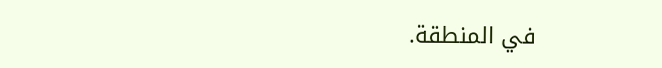في المنطقة.